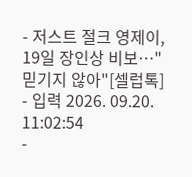- 저스트 절크 영제이, 19일 장인상 비보…"믿기지 않아"[셀럽톡]
- 입력 2026. 09.20. 11:02:54
-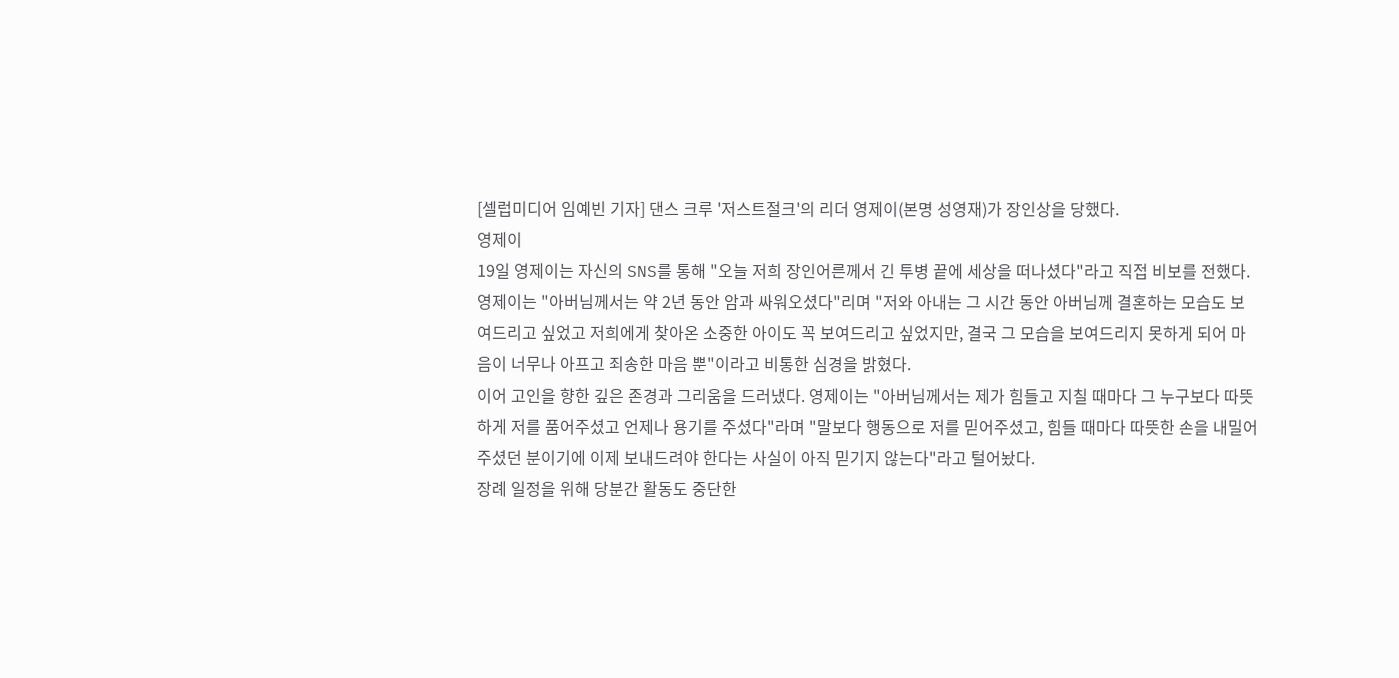[셀럽미디어 임예빈 기자] 댄스 크루 '저스트절크'의 리더 영제이(본명 성영재)가 장인상을 당했다.
영제이
19일 영제이는 자신의 SNS를 통해 "오늘 저희 장인어른께서 긴 투병 끝에 세상을 떠나셨다"라고 직접 비보를 전했다.
영제이는 "아버님께서는 약 2년 동안 암과 싸워오셨다"리며 "저와 아내는 그 시간 동안 아버님께 결혼하는 모습도 보여드리고 싶었고 저희에게 찾아온 소중한 아이도 꼭 보여드리고 싶었지만, 결국 그 모습을 보여드리지 못하게 되어 마음이 너무나 아프고 죄송한 마음 뿐"이라고 비통한 심경을 밝혔다.
이어 고인을 향한 깊은 존경과 그리움을 드러냈다. 영제이는 "아버님께서는 제가 힘들고 지칠 때마다 그 누구보다 따뜻하게 저를 품어주셨고 언제나 용기를 주셨다"라며 "말보다 행동으로 저를 믿어주셨고, 힘들 때마다 따뜻한 손을 내밀어주셨던 분이기에 이제 보내드려야 한다는 사실이 아직 믿기지 않는다"라고 털어놨다.
장례 일정을 위해 당분간 활동도 중단한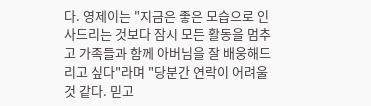다. 영제이는 "지금은 좋은 모습으로 인사드리는 것보다 잠시 모든 활동을 멈추고 가족들과 함께 아버님을 잘 배웅해드리고 싶다"라며 "당분간 연락이 어려울 것 같다. 믿고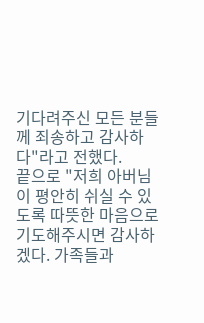기다려주신 모든 분들께 죄송하고 감사하다"라고 전했다.
끝으로 "저희 아버님이 평안히 쉬실 수 있도록 따뜻한 마음으로 기도해주시면 감사하겠다. 가족들과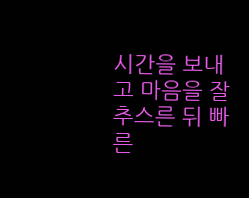시간을 보내고 마음을 잘 추스른 뒤 빠른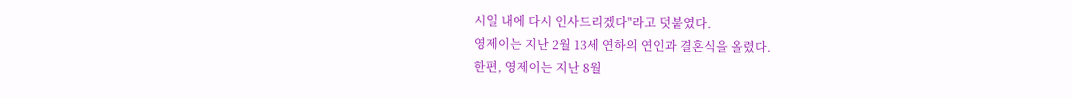시일 내에 다시 인사드리겠다"라고 덧붙였다.
영제이는 지난 2월 13세 연하의 연인과 결혼식을 올렸다.
한편, 영제이는 지난 8월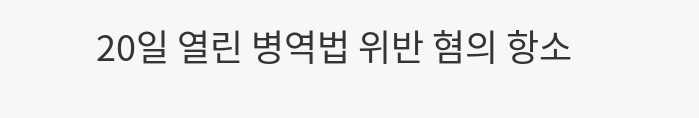20일 열린 병역법 위반 혐의 항소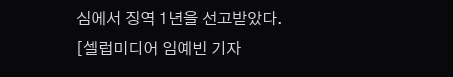심에서 징역 1년을 선고받았다.
[셀럽미디어 임예빈 기자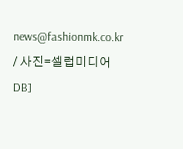news@fashionmk.co.kr / 사진=셀럽미디어DB]